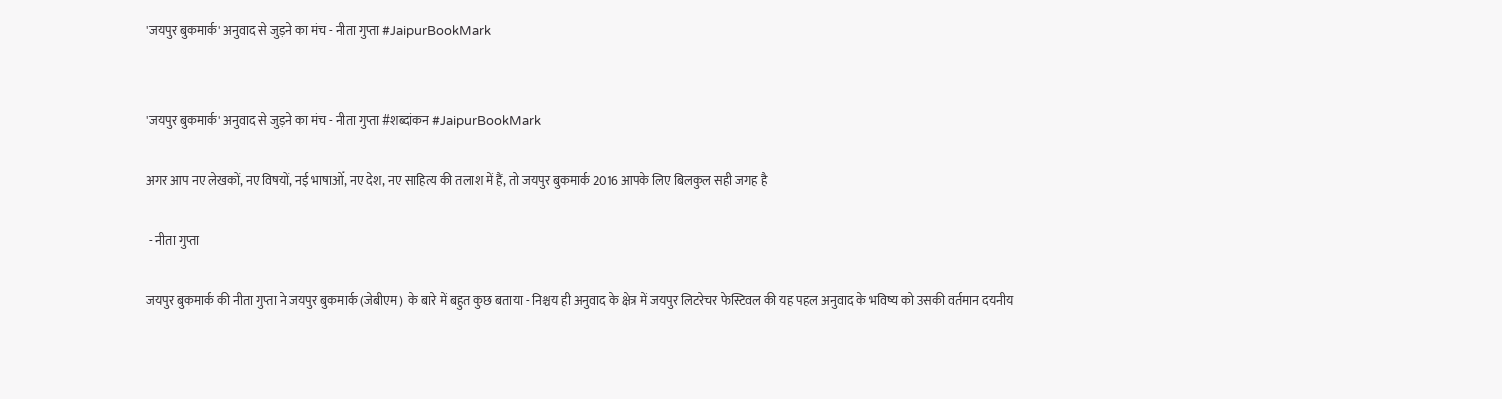'जयपुर बुकमार्क' अनुवाद से जुड़ने का मंच - नीता गुप्ता #JaipurBookMark


'जयपुर बुकमार्क' अनुवाद से जुड़ने का मंच - नीता गुप्ता #शब्दांकन #JaipurBookMark

अगर आप नए लेखकों, नए विषयों, नई भाषाओँ, नए देश, नए साहित्य की तलाश में हैं, तो जयपुर बुकमार्क 2016 आपके लिए बिलकुल सही जगह है

 - नीता गुप्ता

जयपुर बुकमार्क की नीता गुप्ता ने जयपुर बुकमार्क (जेबीएम)  के बारे में बहुत कुछ बताया - निश्चय ही अनुवाद के क्षेत्र में जयपुर लिटरेचर फेस्टिवल की यह पहल अनुवाद के भविष्य को उसकी वर्तमान दयनीय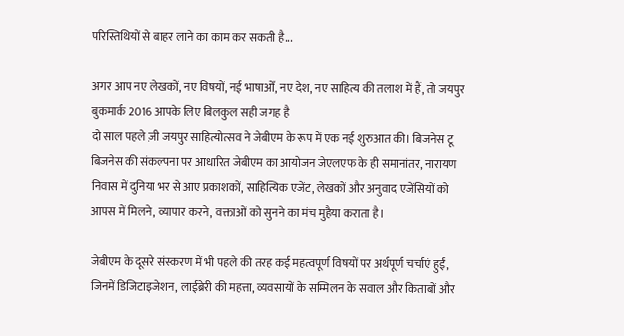परिस्तिथियों से बाहर लाने का काम कर सकती है...

अगर आप नए लेखकों, नए विषयों, नई भाषाओँ, नए देश, नए साहित्य की तलाश में हैं, तो जयपुर बुकमार्क 2016 आपके लिए बिलकुल सही जगह है
दो साल पहले ज़ी जयपुर साहित्योत्सव ने जेबीएम के रूप में एक नई शुरुआत की। बिजनेस टू बिजनेस की संकल्पना पर आधारित जेबीएम का आयोजन जेएलएफ के ही समानांतर, नारायण निवास में दुनिया भर से आए प्रकाशकों, साहित्यिक एजेंट, लेखकों और अनुवाद एजेंसियों को आपस में मिलने, व्यापार करने, वक्ताओं को सुनने का मंच मुहैया कराता है।

जेबीएम के दूसरे संस्करण में भी पहले की तरह कई महत्वपूर्ण विषयों पर अर्थपूर्ण चर्चाएं हुईं, जिनमें डिजिटाइजेशन, लाईब्रेरी की महत्ता, व्यवसायों के सम्मिलन के सवाल और किताबों और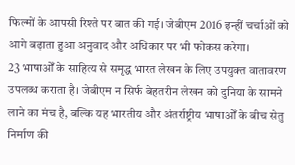फिल्मों के आपसी रिश्ते पर बात की गई। जेबीएम 2016 इन्हीं चर्चाओं को आगे बढ़ाता हुआ अनुवाद और अधिकार पर भी फोकस करेगा।
23 भाषाओँ के साहित्य से समृद्ध भारत लेखन के लिए उपयुक्त वातावरण उपलब्ध कराता है। जेबीएम न सिर्फ बेहतरीन लेखन को दुनिया के सामने लाने का मंच है, बल्कि यह भारतीय और अंतर्राष्ट्रीय भाषाओँ के बीच सेतु निर्माण की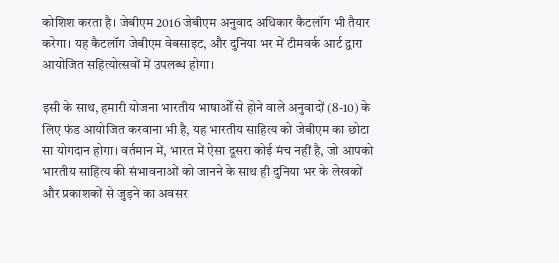कोशिश करता है। जेबीएम 2016 जेबीएम अनुवाद अधिकार कैटलॉग भी तैयार करेगा। यह कैटलॉग जेबीएम वेबसाइट, और दुनिया भर में टीमवर्क आर्ट द्वारा आयोजित सहित्योत्सवों में उपलब्ध होगा।

इसी के साथ, हमारी योजना भारतीय भाषाओँ से होने वाले अनुवादों (8-10) के लिए फंड आयोजित करवाना भी है, यह भारतीय साहित्य को जेबीएम का छोटा सा योगदान होगा। वर्तमान में, भारत में ऐसा दूसरा कोई मंच नहीं है, जो आपको भारतीय साहित्य की संभावनाओं को जानने के साथ ही दुनिया भर के लेखकों और प्रकाशकों से जुड़ने का अवसर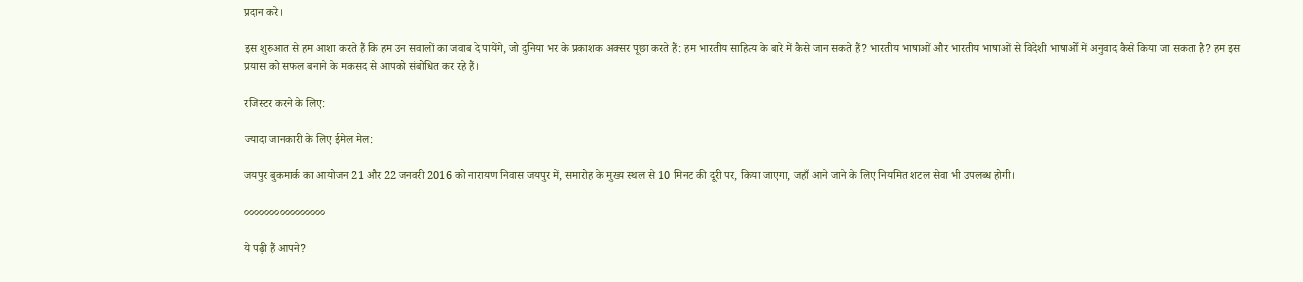प्रदान करे।

इस शुरुआत से हम आशा करते हैं कि हम उन सवालों का जवाब दे पायेंगे, जो दुनिया भर के प्रकाशक अक्सर पूछा करते हैं: हम भारतीय साहित्य के बारे में कैसे जान सकते हैं? भारतीय भाषाओं और भारतीय भाषाओं से विदेशी भाषाओँ में अनुवाद कैसे किया जा सकता है? हम इस प्रयास को सफल बनाने के मकसद से आपको संबोधित कर रहे हैं।

रजिस्टर करने के लिए:

ज्यादा जानकारी के लिए ईमेल मेल:

जयपुर बुकमार्क का आयोजन 21 और 22 जनवरी 2016 को नारायण निवास जयपुर में, समारोह के मुख्य स्थल से 10 मिनट की दूरी पर, किया जाएगा, जहाँ आने जाने के लिए नियमित शटल सेवा भी उपलब्ध होगी।

००००००००००००००००

ये पढ़ी हैं आपने?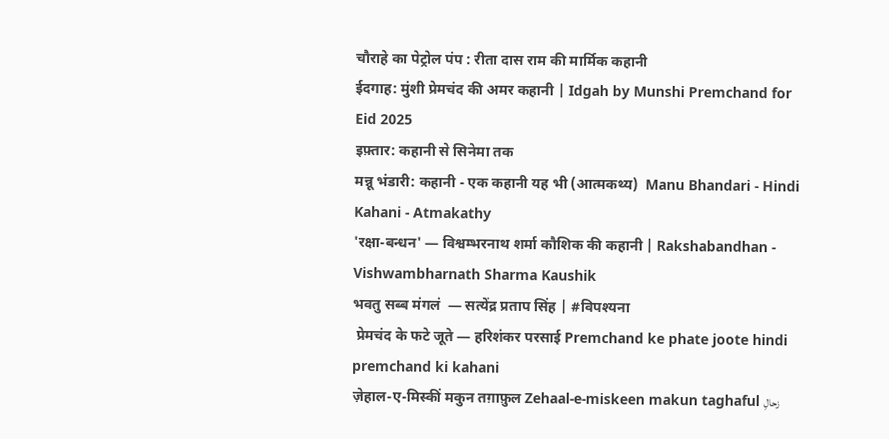चौराहे का पेट्रोल पंप : रीता दास राम की मार्मिक कहानी
ईदगाह: मुंशी प्रेमचंद की अमर कहानी | Idgah by Munshi Premchand for Eid 2025
इफ़्तार: कहानी से सिनेमा तक
मन्नू भंडारी: कहानी - एक कहानी यह भी (आत्मकथ्य)  Manu Bhandari - Hindi Kahani - Atmakathy
'रक्षा-बन्धन' — विश्वम्भरनाथ शर्मा कौशिक की कहानी | Rakshabandhan - Vishwambharnath Sharma Kaushik
भवतु सब्ब मंगलं  — सत्येंद्र प्रताप सिंह | #विपश्यना
 प्रेमचंद के फटे जूते — हरिशंकर परसाई Premchand ke phate joote hindi premchand ki kahani
ज़ेहाल-ए-मिस्कीं मकुन तग़ाफ़ुल Zehaal-e-miskeen makun taghaful زحالِ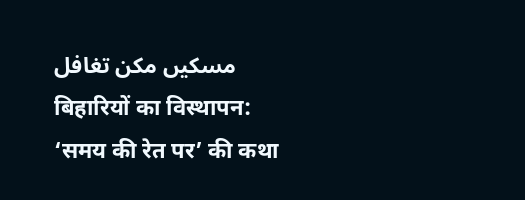مسکیں مکن تغافل
बिहारियों का विस्थापन: ‘समय की रेत पर’ की कथा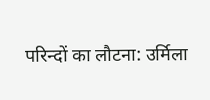परिन्दों का लौटना: उर्मिला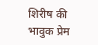शिरीष की भावुक प्रेम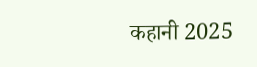कहानी 2025